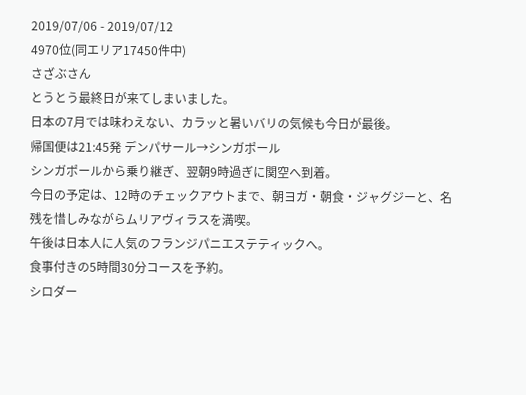2019/07/06 - 2019/07/12
4970位(同エリア17450件中)
さざぶさん
とうとう最終日が来てしまいました。
日本の7月では味わえない、カラッと暑いバリの気候も今日が最後。
帰国便は21:45発 デンパサール→シンガポール
シンガポールから乗り継ぎ、翌朝9時過ぎに関空へ到着。
今日の予定は、12時のチェックアウトまで、朝ヨガ・朝食・ジャグジーと、名残を惜しみながらムリアヴィラスを満喫。
午後は日本人に人気のフランジパニエステティックへ。
食事付きの5時間30分コースを予約。
シロダー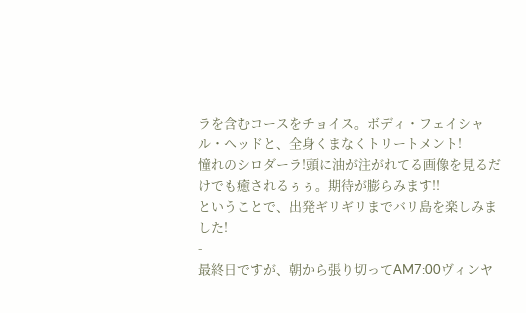ラを含むコースをチョイス。ボディ・フェイシャル・ヘッドと、全身くまなくトリートメント!
憧れのシロダーラ!頭に油が注がれてる画像を見るだけでも癒されるぅぅ。期待が膨らみます!!
ということで、出発ギリギリまでバリ島を楽しみました!
-
最終日ですが、朝から張り切ってAM7:00ヴィンヤ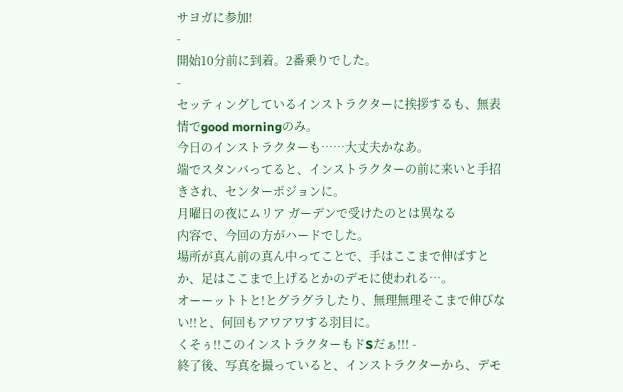サヨガに参加!
-
開始10分前に到着。2番乗りでした。
-
セッティングしているインストラクターに挨拶するも、無表情でgood morningのみ。
今日のインストラクターも……大丈夫かなあ。
端でスタンバってると、インストラクターの前に来いと手招きされ、センターポジョンに。
月曜日の夜にムリア ガーデンで受けたのとは異なる
内容で、今回の方がハードでした。
場所が真ん前の真ん中ってことで、手はここまで伸ばすとか、足はここまで上げるとかのデモに使われる…。
オーーットトと!とグラグラしたり、無理無理そこまで伸びない!!と、何回もアワアワする羽目に。
くそぅ!!このインストラクターもドSだぁ!!! -
終了後、写真を撮っていると、インストラクターから、デモ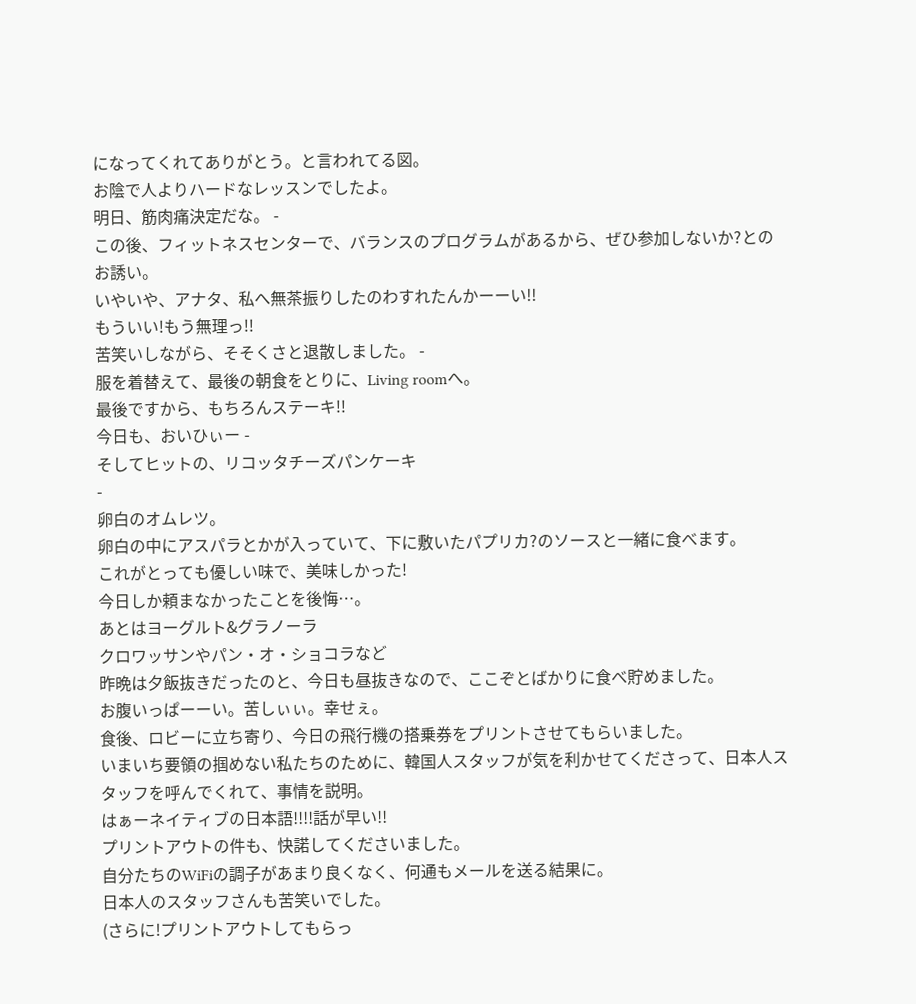になってくれてありがとう。と言われてる図。
お陰で人よりハードなレッスンでしたよ。
明日、筋肉痛決定だな。 -
この後、フィットネスセンターで、バランスのプログラムがあるから、ぜひ参加しないか?とのお誘い。
いやいや、アナタ、私へ無茶振りしたのわすれたんかーーい!!
もういい!もう無理っ!!
苦笑いしながら、そそくさと退散しました。 -
服を着替えて、最後の朝食をとりに、Living roomへ。
最後ですから、もちろんステーキ!!
今日も、おいひぃー -
そしてヒットの、リコッタチーズパンケーキ
-
卵白のオムレツ。
卵白の中にアスパラとかが入っていて、下に敷いたパプリカ?のソースと一緒に食べます。
これがとっても優しい味で、美味しかった!
今日しか頼まなかったことを後悔…。
あとはヨーグルト&グラノーラ
クロワッサンやパン・オ・ショコラなど
昨晩は夕飯抜きだったのと、今日も昼抜きなので、ここぞとばかりに食べ貯めました。
お腹いっぱーーい。苦しぃぃ。幸せぇ。
食後、ロビーに立ち寄り、今日の飛行機の搭乗券をプリントさせてもらいました。
いまいち要領の掴めない私たちのために、韓国人スタッフが気を利かせてくださって、日本人スタッフを呼んでくれて、事情を説明。
はぁーネイティブの日本語!!!!話が早い!!
プリントアウトの件も、快諾してくださいました。
自分たちのWiFiの調子があまり良くなく、何通もメールを送る結果に。
日本人のスタッフさんも苦笑いでした。
(さらに!プリントアウトしてもらっ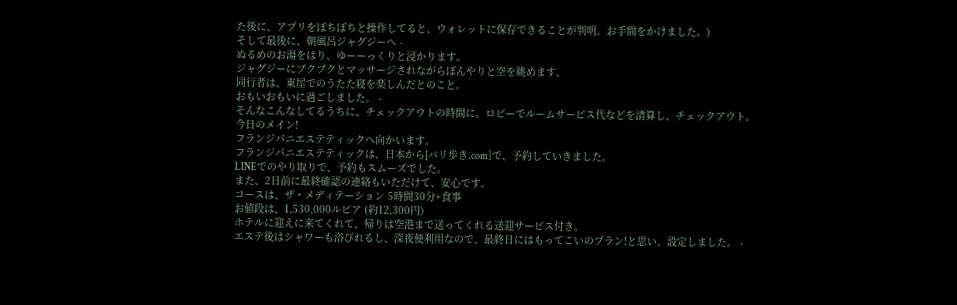た後に、アプリをぽちぽちと操作してると、ウォレットに保存できることが判明。お手間をかけました。)
そして最後に、朝風呂ジャグジーへ -
ぬるめのお湯をはり、ゆーーっくりと浸かります。
ジャグジーにブクブクとマッサージされながらぼんやりと空を眺めます。
同行者は、東屋でのうたた寝を楽しんだとのこと。
おもいおもいに過ごしました。 -
そんなこんなしてるうちに、チェックアウトの時間に。ロビーでルームサービス代などを清算し、チェックアウト。
今日のメイン!
フランジパニエステティックへ向かいます。
フランジパニエステティックは、日本から[バリ歩き.com]で、予約していきました。
LINEでのやり取りで、予約もスムーズでした。
また、2日前に最終確認の連絡もいただけて、安心です。
コースは、ザ・メディテーション 5時間30分+食事
お値段は、1,530,000ルピア (約12,300円)
ホテルに迎えに来てくれて、帰りは空港まで送ってくれる送迎サービス付き。
エステ後はシャワーも浴びれるし、深夜便利用なので、最終日にはもってこいのプラン!と思い、設定しました。 -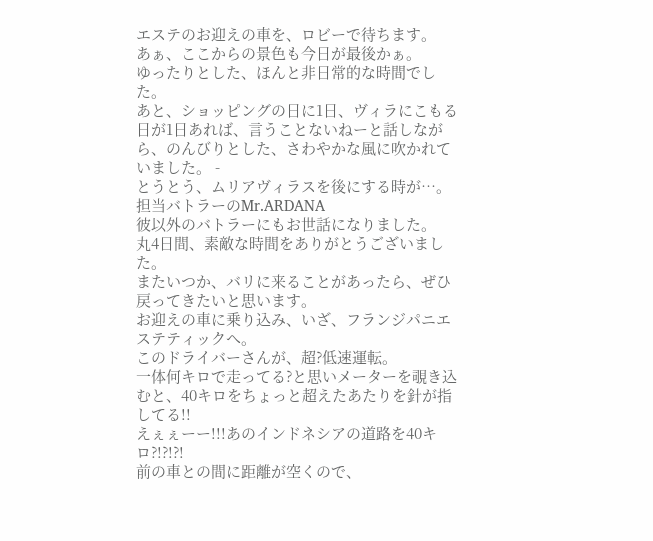エステのお迎えの車を、ロビーで待ちます。
あぁ、ここからの景色も今日が最後かぁ。
ゆったりとした、ほんと非日常的な時間でした。
あと、ショッピングの日に1日、ヴィラにこもる日が1日あれば、言うことないねーと話しながら、のんびりとした、さわやかな風に吹かれていました。 -
とうとう、ムリアヴィラスを後にする時が…。
担当バトラーのMr.ARDANA
彼以外のバトラーにもお世話になりました。
丸4日間、素敵な時間をありがとうございました。
またいつか、バリに来ることがあったら、ぜひ戻ってきたいと思います。
お迎えの車に乗り込み、いざ、フランジパニエステティックへ。
このドライバーさんが、超?低速運転。
一体何キロで走ってる?と思いメーターを覗き込むと、40キロをちょっと超えたあたりを針が指してる!!
えぇぇーー!!!あのインドネシアの道路を40キロ?!?!?!
前の車との間に距離が空くので、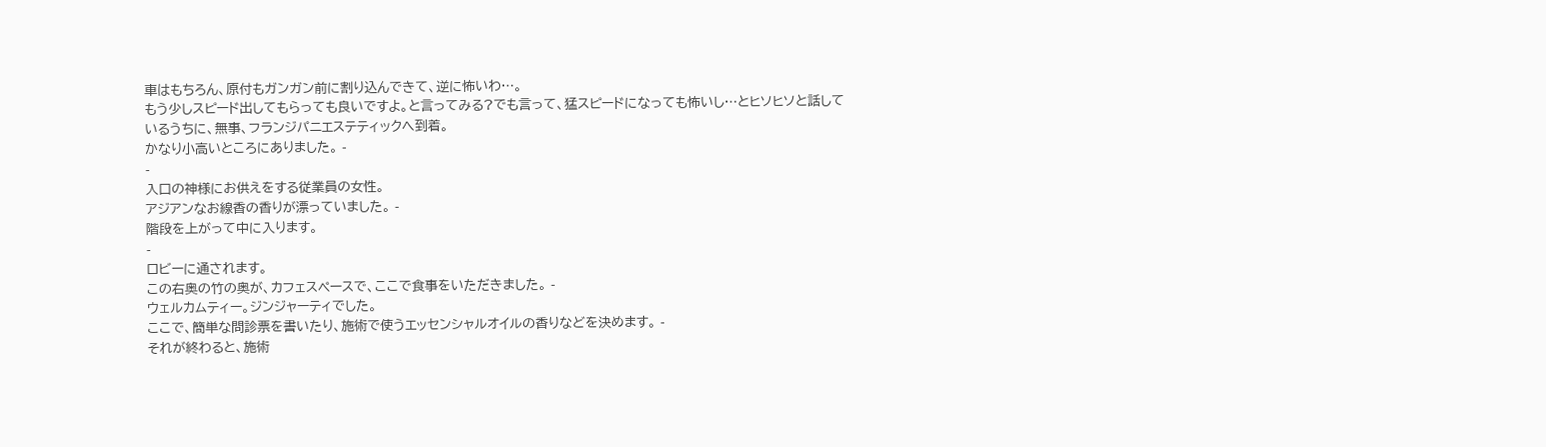車はもちろん、原付もガンガン前に割り込んできて、逆に怖いわ…。
もう少しスピード出してもらっても良いですよ。と言ってみる?でも言って、猛スピードになっても怖いし…とヒソヒソと話しているうちに、無事、フランジパニエステティックへ到着。
かなり小高いところにありました。 -
-
入口の神様にお供えをする従業員の女性。
アジアンなお線香の香りが漂っていました。 -
階段を上がって中に入ります。
-
ロビーに通されます。
この右奥の竹の奥が、カフェスペースで、ここで食事をいただきました。 -
ウェルカムティー。ジンジャーティでした。
ここで、簡単な問診票を書いたり、施術で使うエッセンシャルオイルの香りなどを決めます。 -
それが終わると、施術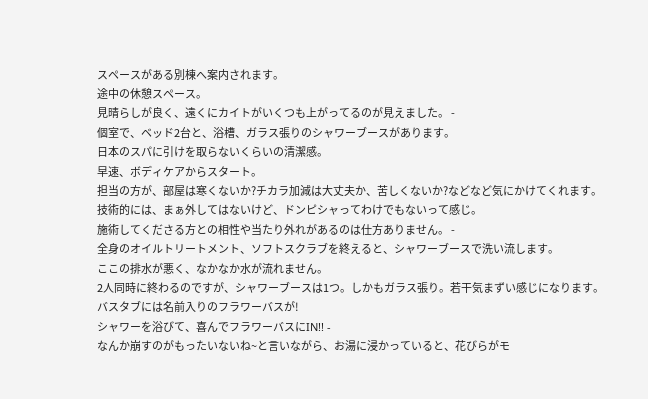スペースがある別棟へ案内されます。
途中の休憩スペース。
見晴らしが良く、遠くにカイトがいくつも上がってるのが見えました。 -
個室で、ベッド2台と、浴槽、ガラス張りのシャワーブースがあります。
日本のスパに引けを取らないくらいの清潔感。
早速、ボディケアからスタート。
担当の方が、部屋は寒くないか?チカラ加減は大丈夫か、苦しくないか?などなど気にかけてくれます。
技術的には、まぁ外してはないけど、ドンピシャってわけでもないって感じ。
施術してくださる方との相性や当たり外れがあるのは仕方ありません。 -
全身のオイルトリートメント、ソフトスクラブを終えると、シャワーブースで洗い流します。
ここの排水が悪く、なかなか水が流れません。
2人同時に終わるのですが、シャワーブースは1つ。しかもガラス張り。若干気まずい感じになります。
バスタブには名前入りのフラワーバスが!
シャワーを浴びて、喜んでフラワーバスにIN!! -
なんか崩すのがもったいないね~と言いながら、お湯に浸かっていると、花びらがモ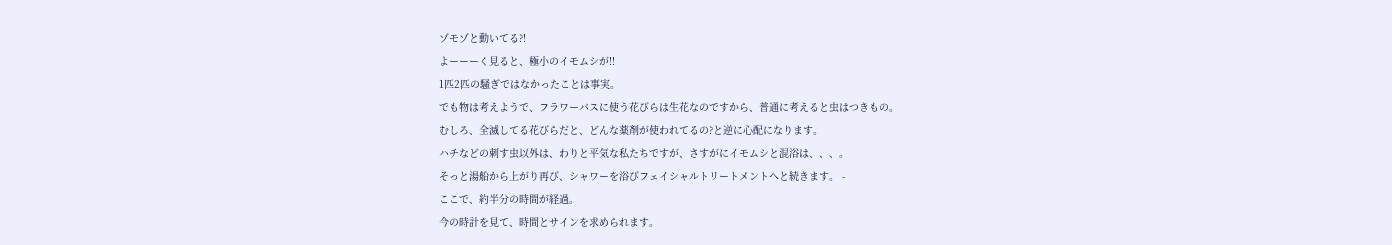ゾモゾと動いてる?!
よーーーく見ると、極小のイモムシが!!
1匹2匹の騒ぎではなかったことは事実。
でも物は考えようで、フラワーバスに使う花びらは生花なのですから、普通に考えると虫はつきもの。
むしろ、全滅してる花びらだと、どんな薬剤が使われてるの?と逆に心配になります。
ハチなどの刺す虫以外は、わりと平気な私たちですが、さすがにイモムシと混浴は、、、。
そっと湯船から上がり再び、シャワーを浴びフェイシャルトリートメントへと続きます。 -
ここで、約半分の時間が経過。
今の時計を見て、時間とサインを求められます。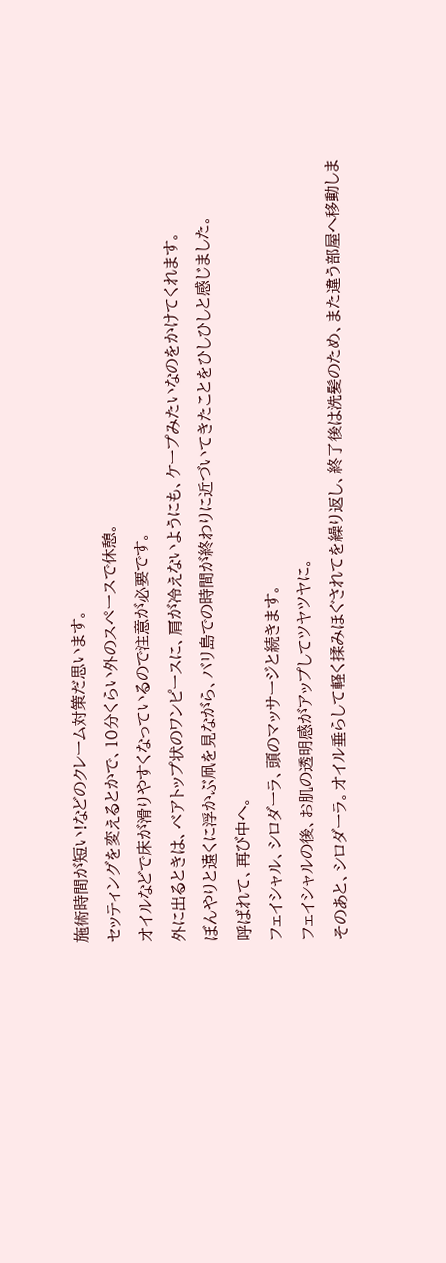施術時間が短い!などのクレーム対策だ思います。
セッティングを変えるとかで、10分くらい外のスペースで休憩。
オイルなどで床が滑りやすくなっているので注意が必要です。
外に出るときは、ベアトップ状のワンピースに、肩が冷えないようにも、ケープみたいなのをかけてくれます。
ぼんやりと遠くに浮かぶ凧を見ながら、バリ島での時間が終わりに近づいてきたことをひしひしと感じました。
呼ばれて、再び中へ。
フェイシャル、シロダーラ、頭のマッサージと続きます。
フェイシャルの後、お肌の透明感がアップしてツヤツヤに。
そのあと、シロダーラ。オイル垂らして軽く揉みほぐされてを繰り返し、終了後は洗髪のため、また違う部屋へ移動しま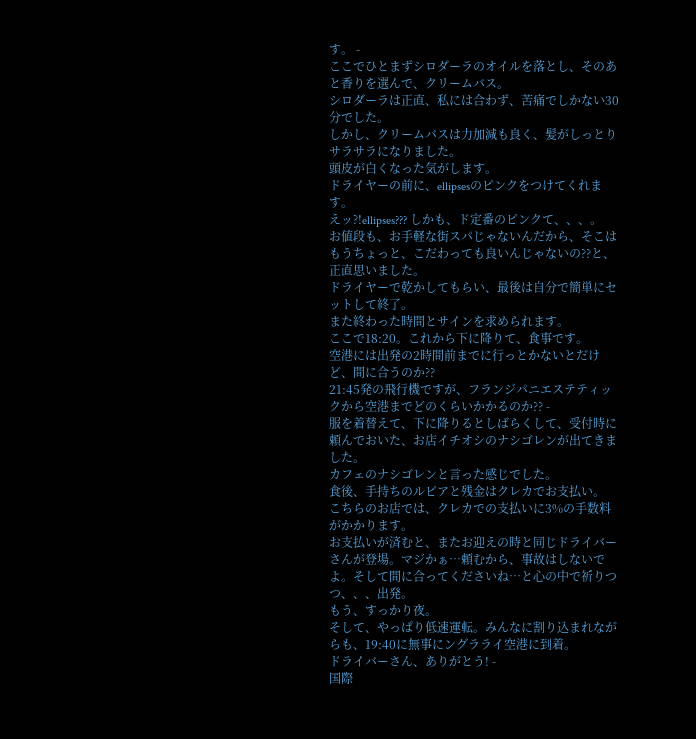す。 -
ここでひとまずシロダーラのオイルを落とし、そのあと香りを選んで、クリームバス。
シロダーラは正直、私には合わず、苦痛でしかない30分でした。
しかし、クリームバスは力加減も良く、髪がしっとりサラサラになりました。
頭皮が白くなった気がします。
ドライヤーの前に、ellipsesのピンクをつけてくれます。
えッ?!ellipses??? しかも、ド定番のピンクて、、、。
お値段も、お手軽な街スパじゃないんだから、そこはもうちょっと、こだわっても良いんじゃないの??と、正直思いました。
ドライヤーで乾かしてもらい、最後は自分で簡単にセットして終了。
また終わった時間とサインを求められます。
ここで18:20。これから下に降りて、食事です。
空港には出発の2時間前までに行っとかないとだけど、間に合うのか??
21:45発の飛行機ですが、フランジパニエステティックから空港までどのくらいかかるのか?? -
服を着替えて、下に降りるとしばらくして、受付時に頼んでおいた、お店イチオシのナシゴレンが出てきました。
カフェのナシゴレンと言った感じでした。
食後、手持ちのルピアと残金はクレカでお支払い。
こちらのお店では、クレカでの支払いに3%の手数料がかかります。
お支払いが済むと、またお迎えの時と同じドライバーさんが登場。マジかぁ…頼むから、事故はしないでよ。そして間に合ってくださいね…と心の中で祈りつつ、、、出発。
もう、すっかり夜。
そして、やっぱり低速運転。みんなに割り込まれながらも、19:40に無事にングラライ空港に到着。
ドライバーさん、ありがとう! -
国際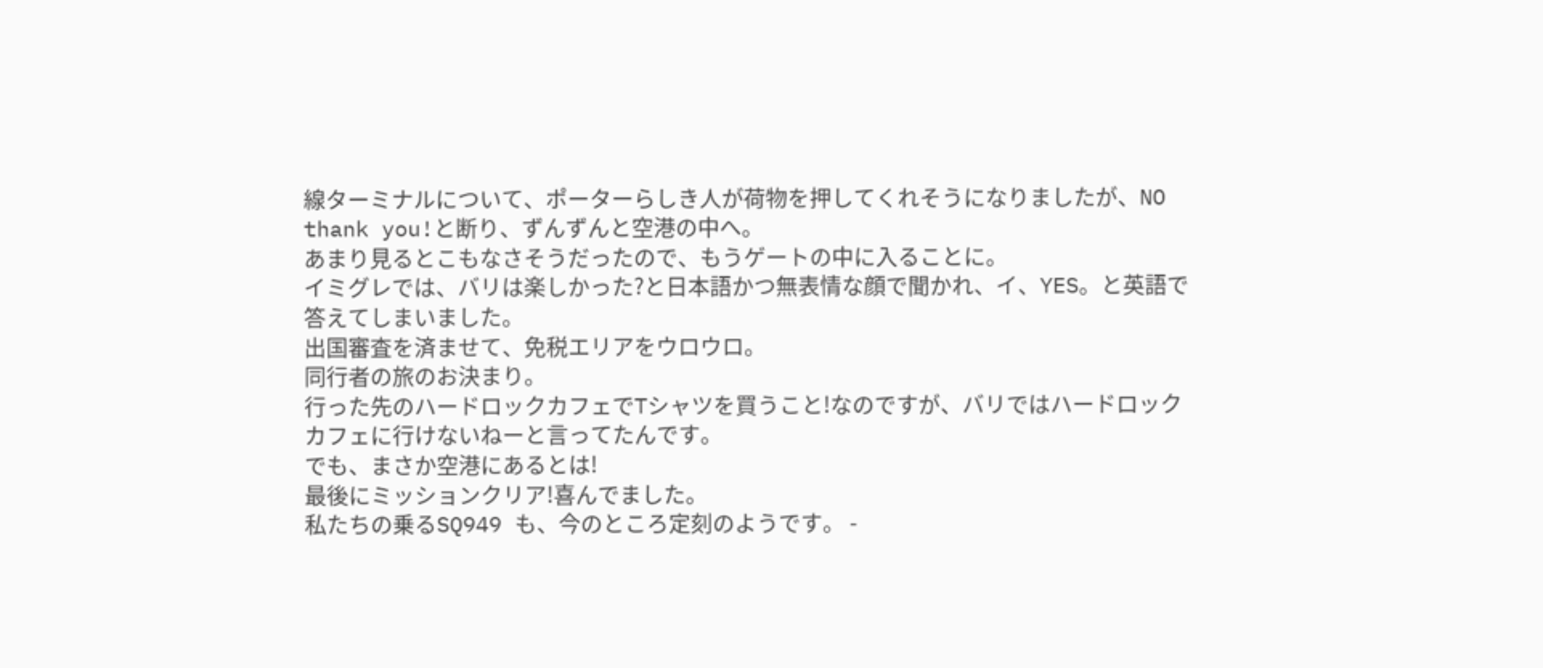線ターミナルについて、ポーターらしき人が荷物を押してくれそうになりましたが、NO thank you!と断り、ずんずんと空港の中へ。
あまり見るとこもなさそうだったので、もうゲートの中に入ることに。
イミグレでは、バリは楽しかった?と日本語かつ無表情な顔で聞かれ、イ、YES。と英語で答えてしまいました。
出国審査を済ませて、免税エリアをウロウロ。
同行者の旅のお決まり。
行った先のハードロックカフェでTシャツを買うこと!なのですが、バリではハードロックカフェに行けないねーと言ってたんです。
でも、まさか空港にあるとは!
最後にミッションクリア!喜んでました。
私たちの乗るSQ949 も、今のところ定刻のようです。 -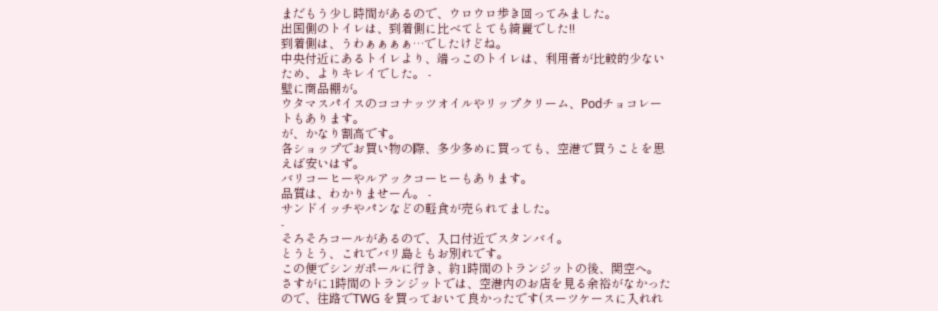まだもう少し時間があるので、ウロウロ歩き回ってみました。
出国側のトイレは、到着側に比べてとても綺麗でした!!
到着側は、うわぁぁぁぁ…でしたけどね。
中央付近にあるトイレより、端っこのトイレは、利用者が比較的少ないため、よりキレイでした。 -
壁に商品棚が。
ウタマスパイスのココナッツオイルやリップクリーム、Podチョコレートもあります。
が、かなり割高です。
各ショップでお買い物の際、多少多めに買っても、空港で買うことを思えば安いはず。
バリコーヒーやルアックコーヒーもあります。
品質は、わかりませーん。 -
サンドイッチやパンなどの軽食が売られてました。
-
そろそろコールがあるので、入口付近でスタンバイ。
とうとう、これでバリ島ともお別れです。
この便でシンガポールに行き、約1時間のトランジットの後、関空へ。
さすがに1時間のトランジットでは、空港内のお店を見る余裕がなかったので、往路でTWG を買っておいて良かったです(スーツケースに入れれ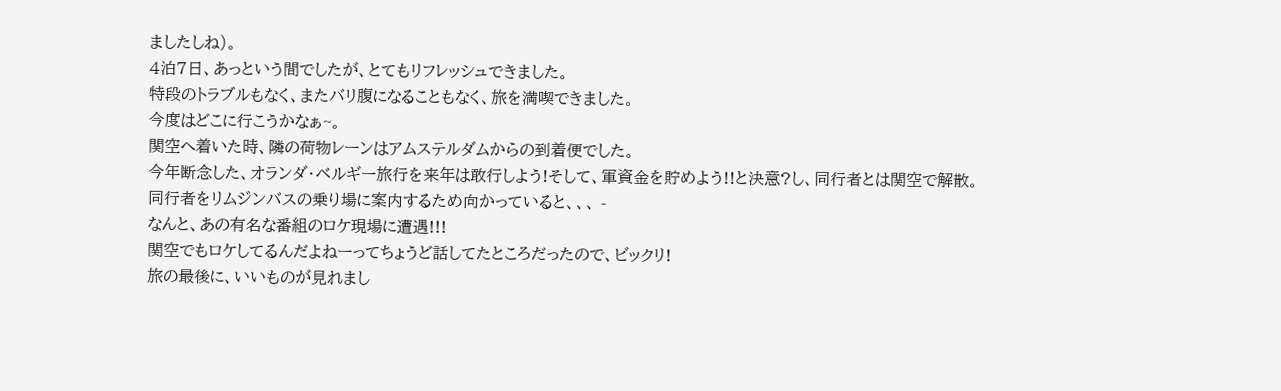ましたしね)。
4泊7日、あっという間でしたが、とてもリフレッシュできました。
特段のトラブルもなく、またバリ腹になることもなく、旅を満喫できました。
今度はどこに行こうかなぁ~。
関空へ着いた時、隣の荷物レーンはアムステルダムからの到着便でした。
今年断念した、オランダ・ベルギー旅行を来年は敢行しよう!そして、軍資金を貯めよう!!と決意?し、同行者とは関空で解散。
同行者をリムジンバスの乗り場に案内するため向かっていると、、、 -
なんと、あの有名な番組のロケ現場に遭遇!!!
関空でもロケしてるんだよねーってちょうど話してたところだったので、ビックリ!
旅の最後に、いいものが見れまし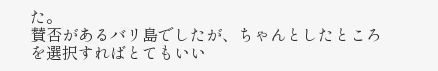た。
賛否があるバリ島でしたが、ちゃんとしたところを選択すればとてもいい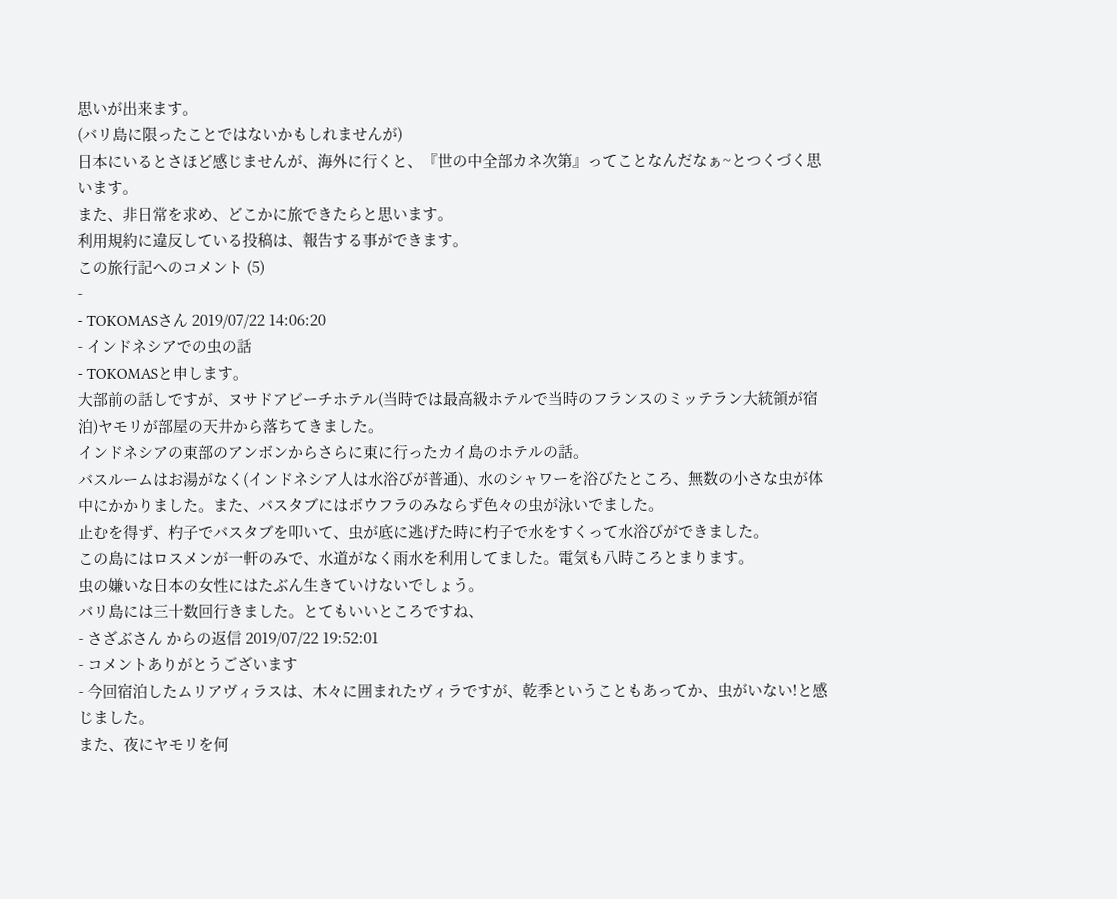思いが出来ます。
(バリ島に限ったことではないかもしれませんが)
日本にいるとさほど感じませんが、海外に行くと、『世の中全部カネ次第』ってことなんだなぁ~とつくづく思います。
また、非日常を求め、どこかに旅できたらと思います。
利用規約に違反している投稿は、報告する事ができます。
この旅行記へのコメント (5)
-
- TOKOMASさん 2019/07/22 14:06:20
- インドネシアでの虫の話
- TOKOMASと申します。
大部前の話しですが、ヌサドアビーチホテル(当時では最高級ホテルで当時のフランスのミッテラン大統領が宿泊)ヤモリが部屋の天井から落ちてきました。
インドネシアの東部のアンボンからさらに東に行ったカイ島のホテルの話。
バスルームはお湯がなく(インドネシア人は水浴びが普通)、水のシャワーを浴びたところ、無数の小さな虫が体中にかかりました。また、バスタブにはボウフラのみならず色々の虫が泳いでました。
止むを得ず、杓子でバスタブを叩いて、虫が底に逃げた時に杓子で水をすくって水浴びができました。
この島にはロスメンが一軒のみで、水道がなく雨水を利用してました。電気も八時ころとまります。
虫の嫌いな日本の女性にはたぶん生きていけないでしょう。
バリ島には三十数回行きました。とてもいいところですね、
- さざぶさん からの返信 2019/07/22 19:52:01
- コメントありがとうございます
- 今回宿泊したムリアヴィラスは、木々に囲まれたヴィラですが、乾季ということもあってか、虫がいない!と感じました。
また、夜にヤモリを何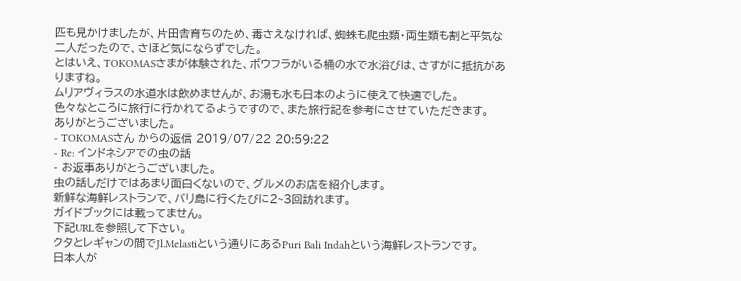匹も見かけましたが、片田舎育ちのため、毒さえなければ、蜘蛛も爬虫類・両生類も割と平気な二人だったので、さほど気にならずでした。
とはいえ、TOKOMASさまが体験された、ボウフラがいる桶の水で水浴びは、さすがに抵抗がありますね。
ムリアヴィラスの水道水は飲めませんが、お湯も水も日本のように使えて快適でした。
色々なところに旅行に行かれてるようですので、また旅行記を参考にさせていただきます。
ありがとうございました。
- TOKOMASさん からの返信 2019/07/22 20:59:22
- Re: インドネシアでの虫の話
- お返事ありがとうございました。
虫の話しだけではあまり面白くないので、グルメのお店を紹介します。
新鮮な海鮮レストランで、バリ島に行くたびに2~3回訪れます。
ガイドブックには載ってません。
下記URLを参照して下さい。
クタとレギャンの間でJl.Melastiという通りにあるPuri Bali Indahという海鮮レストランです。
日本人が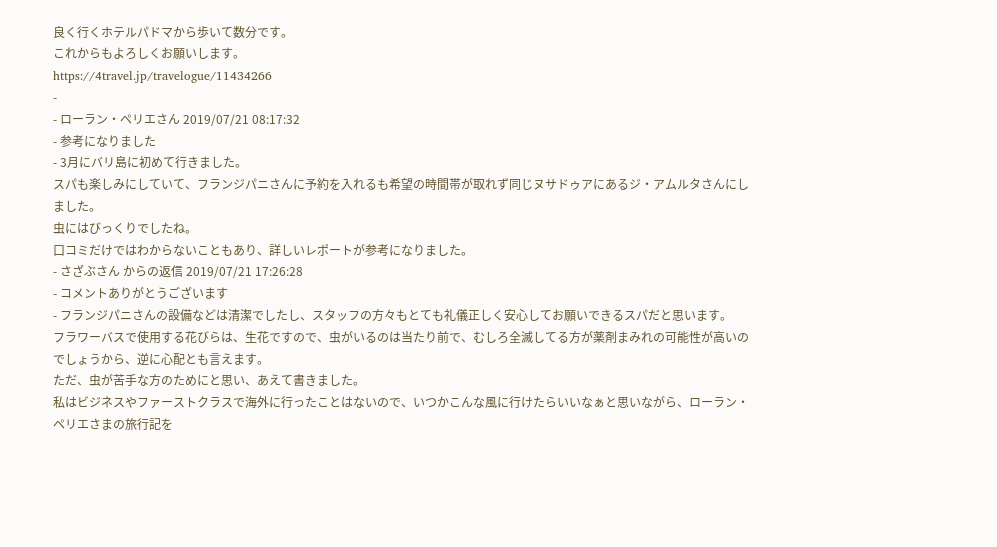良く行くホテルパドマから歩いて数分です。
これからもよろしくお願いします。
https://4travel.jp/travelogue/11434266
-
- ローラン・ペリエさん 2019/07/21 08:17:32
- 参考になりました
- 3月にバリ島に初めて行きました。
スパも楽しみにしていて、フランジパニさんに予約を入れるも希望の時間帯が取れず同じヌサドゥアにあるジ・アムルタさんにしました。
虫にはびっくりでしたね。
口コミだけではわからないこともあり、詳しいレポートが参考になりました。
- さざぶさん からの返信 2019/07/21 17:26:28
- コメントありがとうございます
- フランジパニさんの設備などは清潔でしたし、スタッフの方々もとても礼儀正しく安心してお願いできるスパだと思います。
フラワーバスで使用する花びらは、生花ですので、虫がいるのは当たり前で、むしろ全滅してる方が薬剤まみれの可能性が高いのでしょうから、逆に心配とも言えます。
ただ、虫が苦手な方のためにと思い、あえて書きました。
私はビジネスやファーストクラスで海外に行ったことはないので、いつかこんな風に行けたらいいなぁと思いながら、ローラン・ペリエさまの旅行記を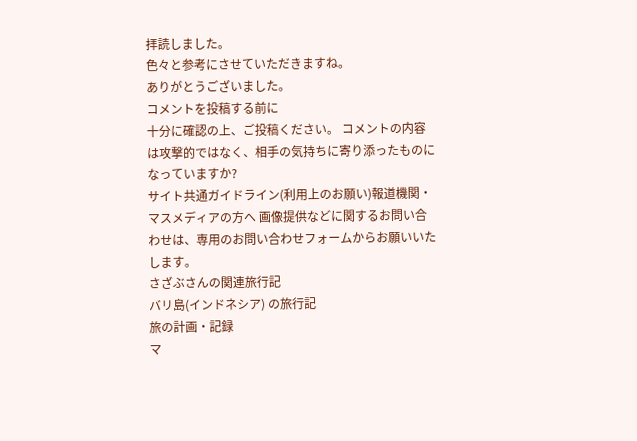拝読しました。
色々と参考にさせていただきますね。
ありがとうございました。
コメントを投稿する前に
十分に確認の上、ご投稿ください。 コメントの内容は攻撃的ではなく、相手の気持ちに寄り添ったものになっていますか?
サイト共通ガイドライン(利用上のお願い)報道機関・マスメディアの方へ 画像提供などに関するお問い合わせは、専用のお問い合わせフォームからお願いいたします。
さざぶさんの関連旅行記
バリ島(インドネシア) の旅行記
旅の計画・記録
マ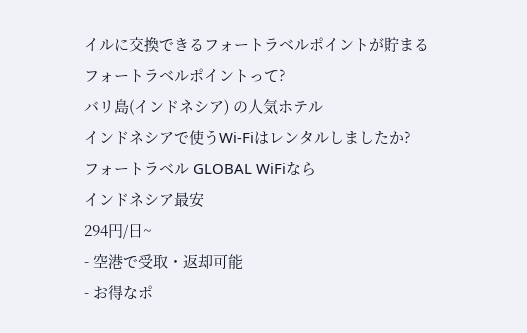イルに交換できるフォートラベルポイントが貯まる
フォートラベルポイントって?
バリ島(インドネシア) の人気ホテル
インドネシアで使うWi-Fiはレンタルしましたか?
フォートラベル GLOBAL WiFiなら
インドネシア最安
294円/日~
- 空港で受取・返却可能
- お得なポ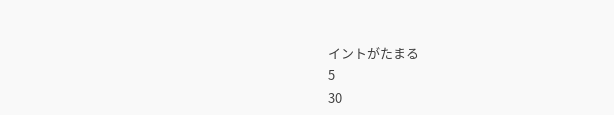イントがたまる
5
30